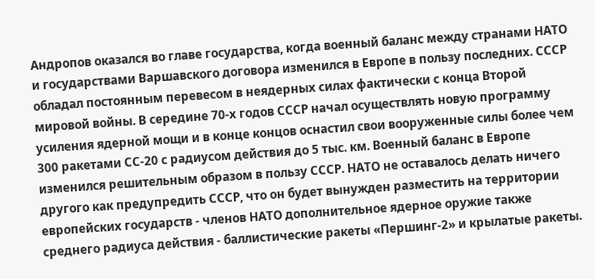Андропов оказался во главе государства, когда военный баланс между странами НАТО и государствами Варшавского договора изменился в Европе в пользу последних. СССР обладал постоянным перевесом в неядерных силах фактически с конца Второй мировой войны. В середине 70-х годов СССР начал осуществлять новую программу усиления ядерной мощи и в конце концов оснастил свои вооруженные силы более чем 300 ракетами СС-20 с радиусом действия до 5 тыс. км. Военный баланс в Европе изменился решительным образом в пользу СССР. НАТО не оставалось делать ничего другого как предупредить СССР, что он будет вынужден разместить на территории европейских государств - членов НАТО дополнительное ядерное оружие также среднего радиуса действия - баллистические ракеты «Першинг-2» и крылатые ракеты.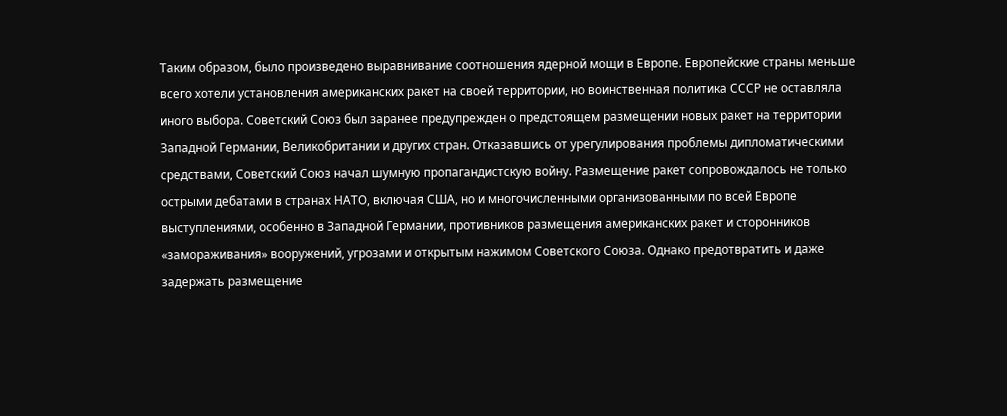Таким образом, было произведено выравнивание соотношения ядерной мощи в Европе. Европейские страны меньше всего хотели установления американских ракет на своей территории, но воинственная политика СССР не оставляла иного выбора. Советский Союз был заранее предупрежден о предстоящем размещении новых ракет на территории Западной Германии, Великобритании и других стран. Отказавшись от урегулирования проблемы дипломатическими средствами, Советский Союз начал шумную пропагандистскую войну. Размещение ракет сопровождалось не только острыми дебатами в странах НАТО, включая США, но и многочисленными организованными по всей Европе выступлениями, особенно в Западной Германии, противников размещения американских ракет и сторонников «замораживания» вооружений, угрозами и открытым нажимом Советского Союза. Однако предотвратить и даже задержать размещение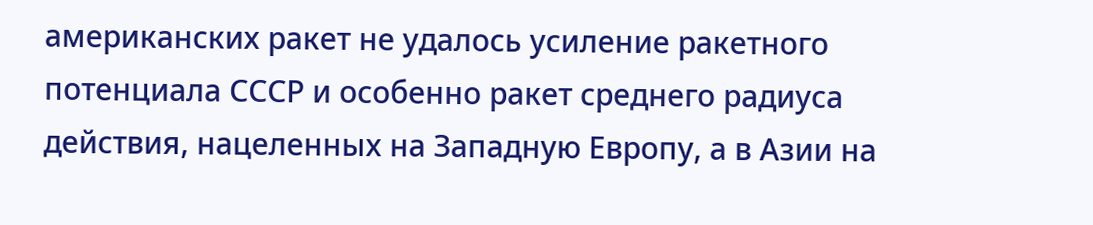американских ракет не удалось усиление ракетного потенциала СССР и особенно ракет среднего радиуса действия, нацеленных на Западную Европу, а в Азии на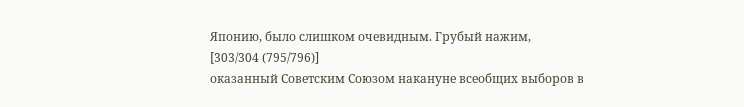Японию, было слишком очевидным. Грубый нажим,
[303/304 (795/796)]
оказанный Советским Союзом накануне всеобщих выборов в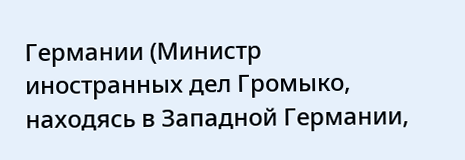Германии (Министр иностранных дел Громыко, находясь в Западной Германии,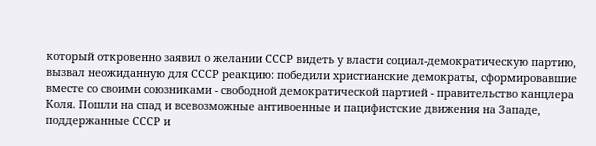который откровенно заявил о желании СССР видеть у власти социал-демократическую партию, вызвал неожиданную для СССР реакцию: победили христианские демократы, сформировавшие вместе со своими союзниками - свободной демократической партией - правительство канцлера Коля. Пошли на спад и всевозможные антивоенные и пацифистские движения на Западе, поддержанные СССР и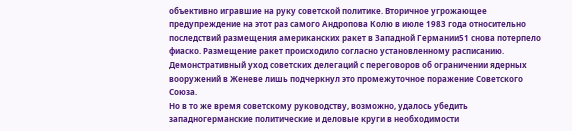объективно игравшие на руку советской политике. Вторичное угрожающее предупреждение на этот раз самого Андропова Колю в июле 1983 года относительно последствий размещения американских ракет в Западной Германии51 снова потерпело фиаско. Размещение ракет происходило согласно установленному расписанию. Демонстративный уход советских делегаций с переговоров об ограничении ядерных вооружений в Женеве лишь подчеркнул это промежуточное поражение Советского Союза.
Но в то же время советскому руководству, возможно, удалось убедить западногерманские политические и деловые круги в необходимости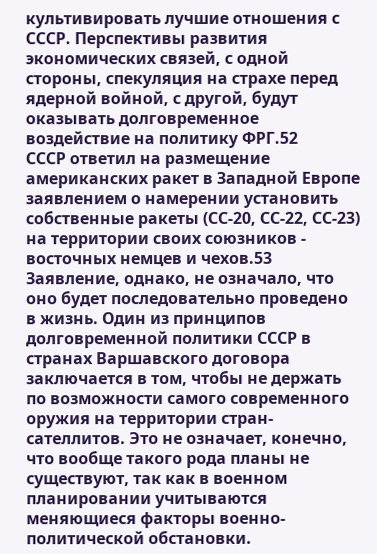культивировать лучшие отношения с СССР. Перспективы развития экономических связей, с одной стороны, спекуляция на страхе перед ядерной войной, с другой, будут оказывать долговременное воздействие на политику ФРГ.52
СССР ответил на размещение американских ракет в Западной Европе заявлением о намерении установить собственные ракеты (СС-20, СС-22, СС-23) на территории своих союзников - восточных немцев и чехов.53
Заявление, однако, не означало, что оно будет последовательно проведено в жизнь. Один из принципов долговременной политики СССР в странах Варшавского договора заключается в том, чтобы не держать по возможности самого современного оружия на территории стран-сателлитов. Это не означает, конечно, что вообще такого рода планы не существуют, так как в военном планировании учитываются меняющиеся факторы военно-политической обстановки.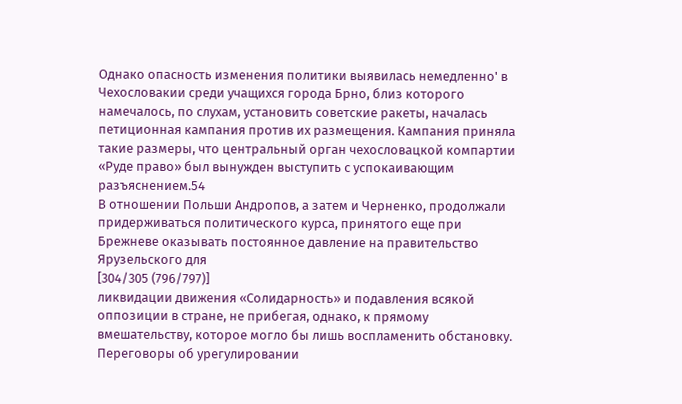Однако опасность изменения политики выявилась немедленно' в Чехословакии среди учащихся города Брно, близ которого намечалось, по слухам, установить советские ракеты, началась петиционная кампания против их размещения. Кампания приняла такие размеры, что центральный орган чехословацкой компартии «Руде право» был вынужден выступить с успокаивающим разъяснением.54
В отношении Польши Андропов, а затем и Черненко, продолжали придерживаться политического курса, принятого еще при Брежневе оказывать постоянное давление на правительство Ярузельского для
[304/305 (796/797)]
ликвидации движения «Солидарность» и подавления всякой оппозиции в стране, не прибегая, однако, к прямому вмешательству, которое могло бы лишь воспламенить обстановку.
Переговоры об урегулировании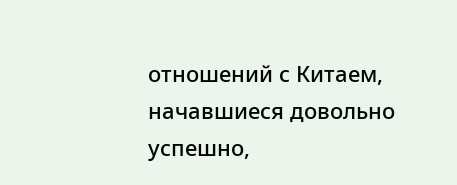отношений с Китаем, начавшиеся довольно успешно,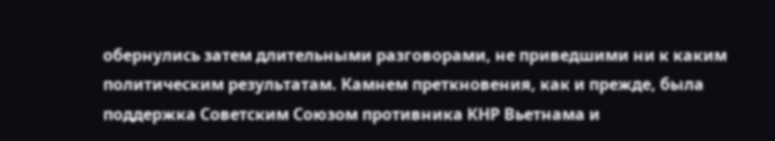обернулись затем длительными разговорами, не приведшими ни к каким политическим результатам. Камнем преткновения, как и прежде, была поддержка Советским Союзом противника КНР Вьетнама и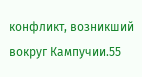конфликт, возникший вокруг Кампучии.55